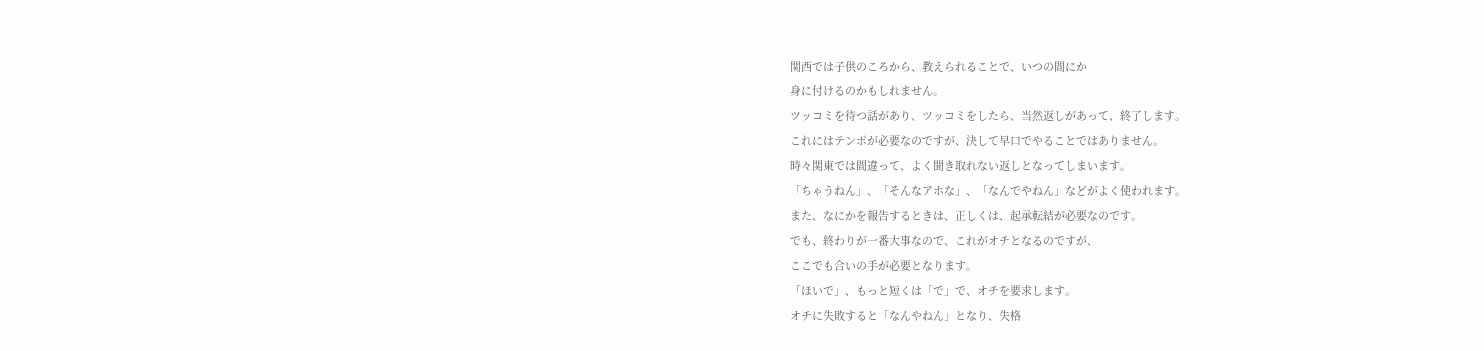関西では子供のころから、教えられることで、いつの間にか
身に付けるのかもしれません。
ツッコミを待つ話があり、ツッコミをしたら、当然返しがあって、終了します。
これにはテンポが必要なのですが、決して早口でやることではありません。
時々関東では間違って、よく聞き取れない返しとなってしまいます。
「ちゃうねん」、「そんなアホな」、「なんでやねん」などがよく使われます。
また、なにかを報告するときは、正しくは、起承転結が必要なのです。
でも、終わりが一番大事なので、これがオチとなるのですが、
ここでも合いの手が必要となります。
「ほいで」、もっと短くは「で」で、オチを要求します。
オチに失敗すると「なんやねん」となり、失格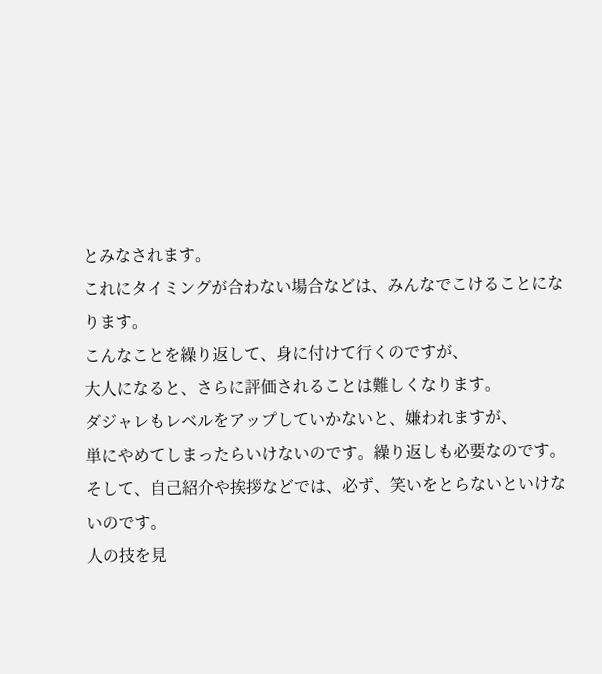とみなされます。
これにタイミングが合わない場合などは、みんなでこけることになります。
こんなことを繰り返して、身に付けて行くのですが、
大人になると、さらに評価されることは難しくなります。
ダジャレもレベルをアップしていかないと、嫌われますが、
単にやめてしまったらいけないのです。繰り返しも必要なのです。
そして、自己紹介や挨拶などでは、必ず、笑いをとらないといけないのです。
人の技を見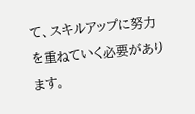て、スキルアップに努力を重ねていく必要があります。